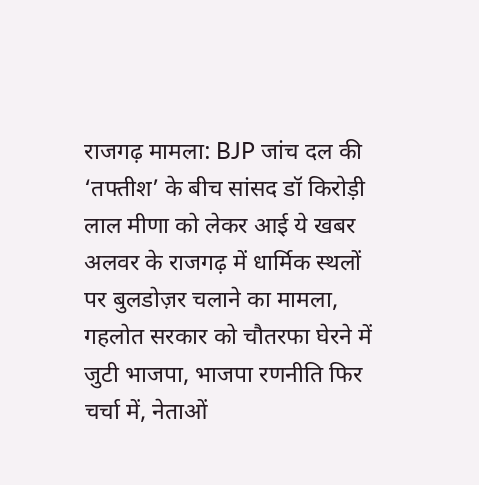राजगढ़ मामला: BJP जांच दल की ‘तफ्तीश’ के बीच सांसद डॉ किरोड़ी लाल मीणा को लेकर आई ये खबर
अलवर के राजगढ़ में धार्मिक स्थलों पर बुलडोज़र चलाने का मामला, गहलोत सरकार को चौतरफा घेरने में जुटी भाजपा, भाजपा रणनीति फिर चर्चा में, नेताओं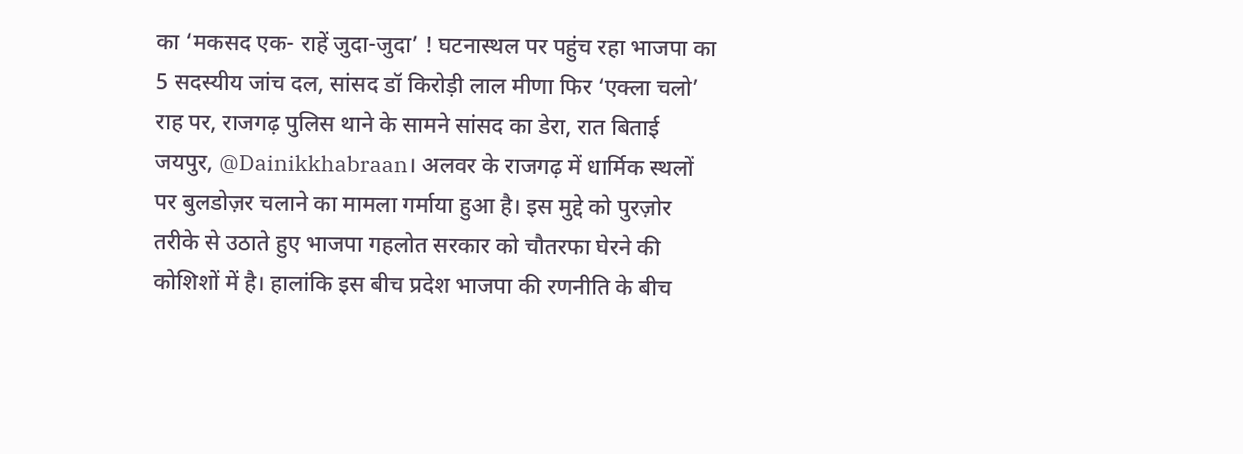का ‘मकसद एक- राहें जुदा-जुदा’ ! घटनास्थल पर पहुंच रहा भाजपा का 5 सदस्यीय जांच दल, सांसद डॉ किरोड़ी लाल मीणा फिर ‘एक्ला चलो’ राह पर, राजगढ़ पुलिस थाने के सामने सांसद का डेरा, रात बिताई
जयपुर, @Dainikkhabraan। अलवर के राजगढ़ में धार्मिक स्थलों पर बुलडोज़र चलाने का मामला गर्माया हुआ है। इस मुद्दे को पुरज़ोर तरीके से उठाते हुए भाजपा गहलोत सरकार को चौतरफा घेरने की कोशिशों में है। हालांकि इस बीच प्रदेश भाजपा की रणनीति के बीच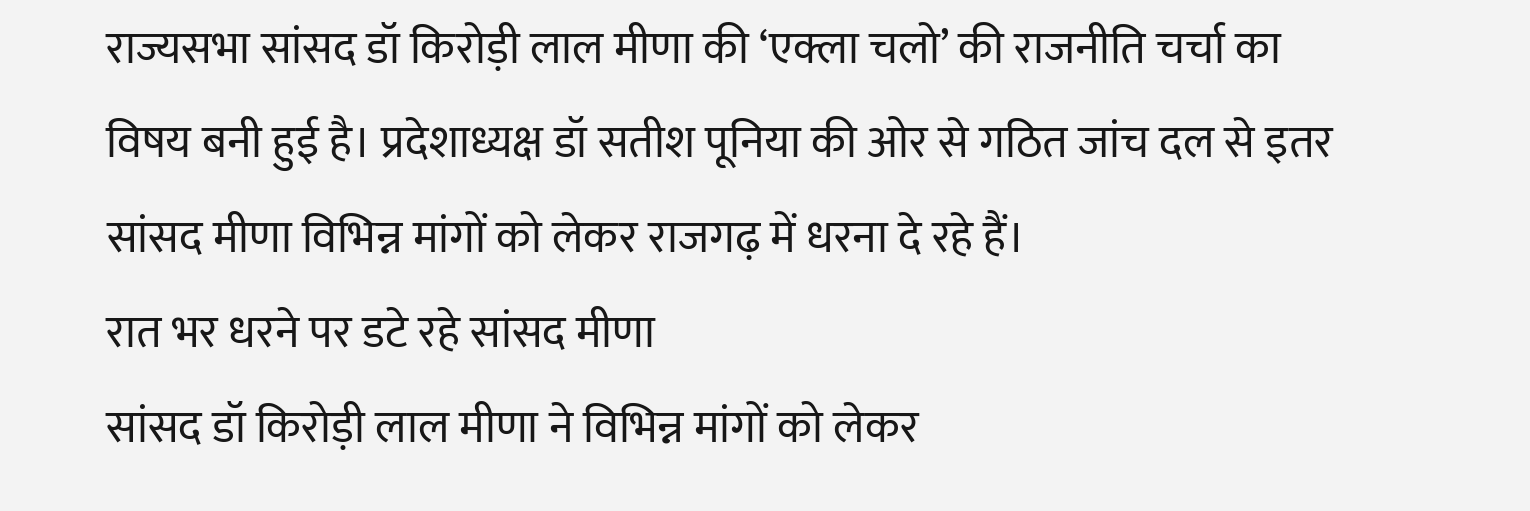राज्यसभा सांसद डॉ किरोड़ी लाल मीणा की ‘एक्ला चलो’ की राजनीति चर्चा का विषय बनी हुई है। प्रदेशाध्यक्ष डॉ सतीश पूनिया की ओर से गठित जांच दल से इतर सांसद मीणा विभिन्न मांगों को लेकर राजगढ़ में धरना दे रहे हैं।
रात भर धरने पर डटे रहे सांसद मीणा
सांसद डॉ किरोड़ी लाल मीणा ने विभिन्न मांगों को लेकर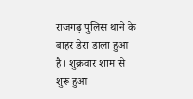राजगढ़ पुलिस थाने के बाहर डेरा डाला हुआ है। शुक्रवार शाम से शुरू हुआ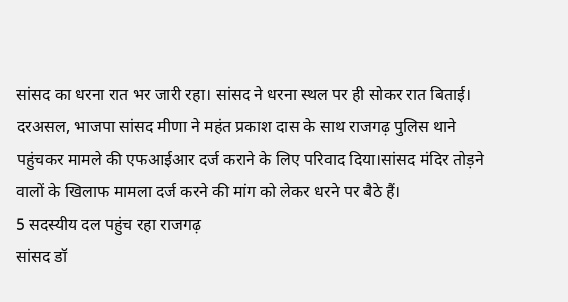सांसद का धरना रात भर जारी रहा। सांसद ने धरना स्थल पर ही सोकर रात बिताई। दरअसल, भाजपा सांसद मीणा ने महंत प्रकाश दास के साथ राजगढ़ पुलिस थाने पहुंचकर मामले की एफआईआर दर्ज कराने के लिए परिवाद दिया।सांसद मंदिर तोड़ने वालों के खिलाफ मामला दर्ज करने की मांग को लेकर धरने पर बैठे हैं।
5 सदस्यीय दल पहुंच रहा राजगढ़
सांसद डॉ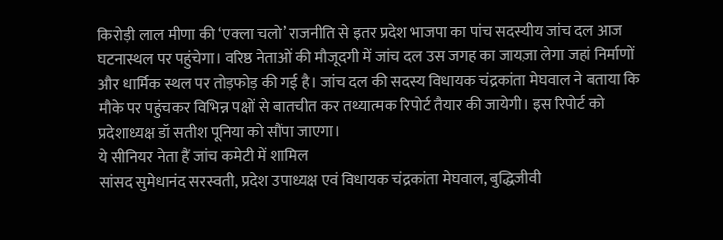किरोड़ी लाल मीणा की ‘एक्ला चलो’ राजनीति से इतर प्रदेश भाजपा का पांच सदस्यीय जांच दल आज घटनास्थल पर पहुंचेगा। वरिष्ठ नेताओं की मौजूदगी में जांच दल उस जगह का जायज़ा लेगा जहां निर्माणों और धार्मिक स्थल पर तोड़फोड़ की गई है। जांच दल की सदस्य विधायक चंद्रकांता मेघवाल ने बताया कि मौके पर पहुंचकर विभिन्न पक्षों से बातचीत कर तथ्यात्मक रिपोर्ट तैयार की जायेगी। इस रिपोर्ट को प्रदेशाध्यक्ष डॉ सतीश पूनिया को सौंपा जाएगा।
ये सीनियर नेता हैं जांच कमेटी में शामिल
सांसद सुमेधानंद सरस्वती, प्रदेश उपाध्यक्ष एवं विधायक चंद्रकांता मेघवाल, बुद्धिजीवी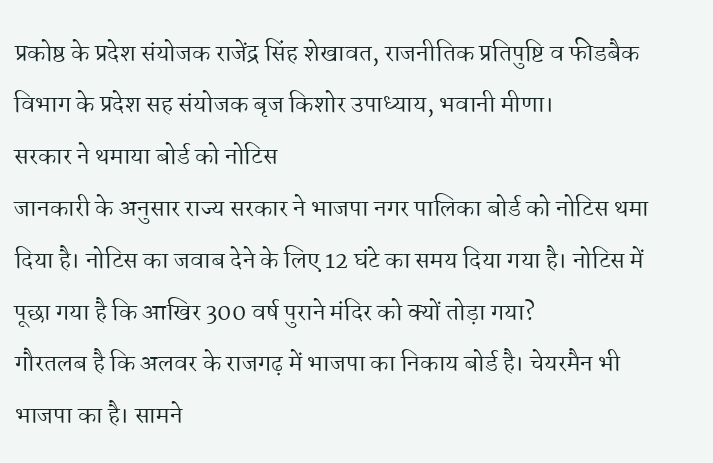प्रकोष्ठ के प्रदेश संयोजक राजेंद्र सिंह शेखावत, राजनीतिक प्रतिपुष्टि व फीडबैक विभाग के प्रदेश सह संयोजक बृज किशोर उपाध्याय, भवानी मीणा।
सरकार ने थमाया बोर्ड को नोटिस
जानकारी के अनुसार राज्य सरकार ने भाजपा नगर पालिका बोर्ड को नोटिस थमा दिया है। नोटिस का जवाब देने के लिए 12 घंटे का समय दिया गया है। नोटिस में पूछा गया है कि आखिर 300 वर्ष पुराने मंदिर को क्यों तोड़ा गया?
गौरतलब है कि अलवर के राजगढ़ में भाजपा का निकाय बोर्ड है। चेयरमैन भी भाजपा का है। सामने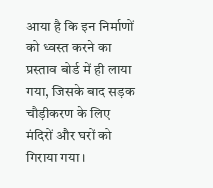आया है कि इन निर्माणों को ध्वस्त करने का प्रस्ताव बोर्ड में ही लाया गया, जिसके बाद सड़क चौड़ीकरण के लिए मंदिरों और घरों को गिराया गया।